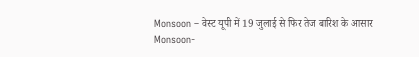Monsoon – वेस्ट यूपी में 19 जुलाई से फिर तेज बारिश के आसार
Monsoon-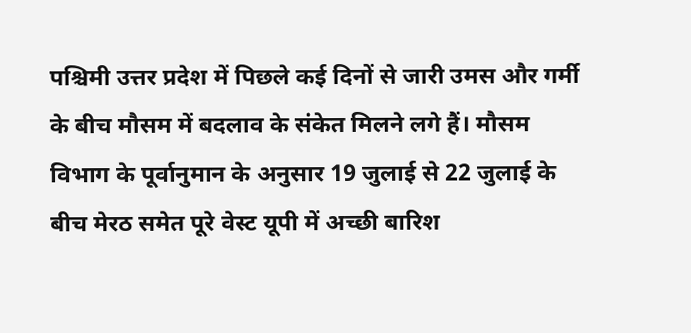पश्चिमी उत्तर प्रदेश में पिछले कई दिनों से जारी उमस और गर्मी के बीच मौसम में बदलाव के संकेत मिलने लगे हैं। मौसम विभाग के पूर्वानुमान के अनुसार 19 जुलाई से 22 जुलाई के बीच मेरठ समेत पूरे वेस्ट यूपी में अच्छी बारिश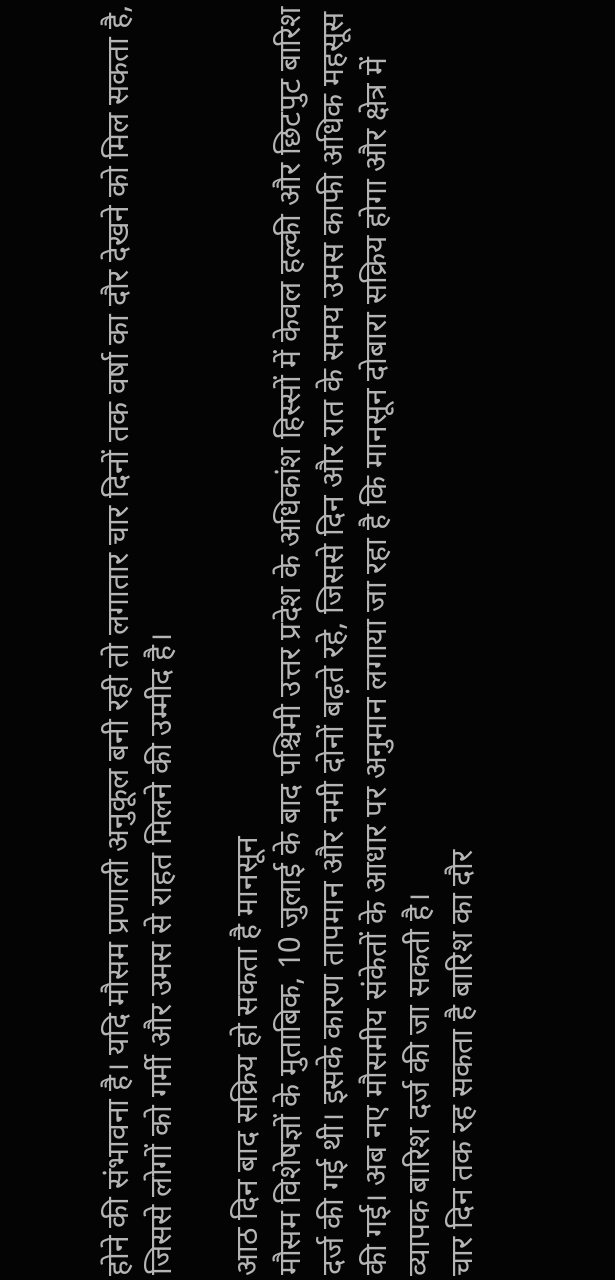होने की संभावना है। यदि मौसम प्रणाली अनुकूल बनी रही तो लगातार चार दिनों तक वर्षा का दौर देखने को मिल सकता है, जिससे लोगों को गर्मी और उमस से राहत मिलने की उम्मीद है।

आठ दिन बाद सक्रिय हो सकता है मानसून
मौसम विशेषज्ञों के मुताबिक, 10 जुलाई के बाद पश्चिमी उत्तर प्रदेश के अधिकांश हिस्सों में केवल हल्की और छिटपुट बारिश दर्ज की गई थी। इसके कारण तापमान और नमी दोनों बढ़ते रहे, जिससे दिन और रात के समय उमस काफी अधिक महसूस की गई। अब नए मौसमीय संकेतों के आधार पर अनुमान लगाया जा रहा है कि मानसून दोबारा सक्रिय होगा और क्षेत्र में व्यापक बारिश दर्ज की जा सकती है।
चार दिन तक रह सकता है बारिश का दौर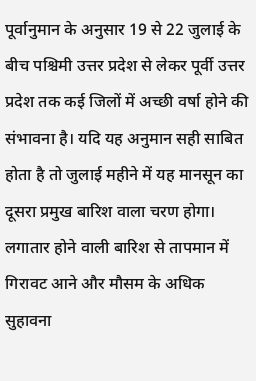पूर्वानुमान के अनुसार 19 से 22 जुलाई के बीच पश्चिमी उत्तर प्रदेश से लेकर पूर्वी उत्तर प्रदेश तक कई जिलों में अच्छी वर्षा होने की संभावना है। यदि यह अनुमान सही साबित होता है तो जुलाई महीने में यह मानसून का दूसरा प्रमुख बारिश वाला चरण होगा। लगातार होने वाली बारिश से तापमान में गिरावट आने और मौसम के अधिक सुहावना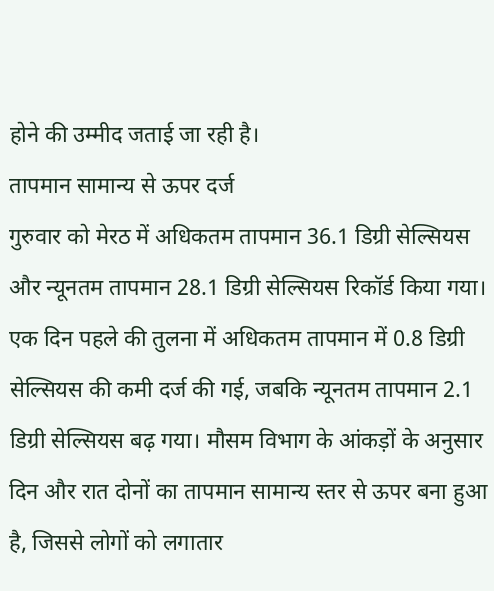होने की उम्मीद जताई जा रही है।
तापमान सामान्य से ऊपर दर्ज
गुरुवार को मेरठ में अधिकतम तापमान 36.1 डिग्री सेल्सियस और न्यूनतम तापमान 28.1 डिग्री सेल्सियस रिकॉर्ड किया गया। एक दिन पहले की तुलना में अधिकतम तापमान में 0.8 डिग्री सेल्सियस की कमी दर्ज की गई, जबकि न्यूनतम तापमान 2.1 डिग्री सेल्सियस बढ़ गया। मौसम विभाग के आंकड़ों के अनुसार दिन और रात दोनों का तापमान सामान्य स्तर से ऊपर बना हुआ है, जिससे लोगों को लगातार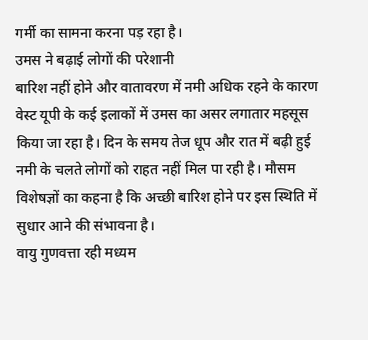गर्मी का सामना करना पड़ रहा है।
उमस ने बढ़ाई लोगों की परेशानी
बारिश नहीं होने और वातावरण में नमी अधिक रहने के कारण वेस्ट यूपी के कई इलाकों में उमस का असर लगातार महसूस किया जा रहा है। दिन के समय तेज धूप और रात में बढ़ी हुई नमी के चलते लोगों को राहत नहीं मिल पा रही है। मौसम विशेषज्ञों का कहना है कि अच्छी बारिश होने पर इस स्थिति में सुधार आने की संभावना है।
वायु गुणवत्ता रही मध्यम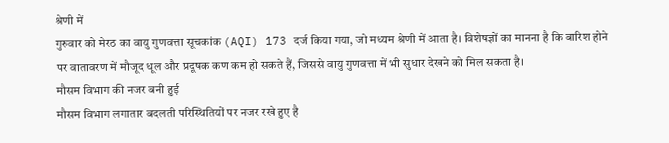श्रेणी में
गुरुवार को मेरठ का वायु गुणवत्ता सूचकांक (AQI) 173 दर्ज किया गया, जो मध्यम श्रेणी में आता है। विशेषज्ञों का मानना है कि बारिश होने पर वातावरण में मौजूद धूल और प्रदूषक कण कम हो सकते हैं, जिससे वायु गुणवत्ता में भी सुधार देखने को मिल सकता है।
मौसम विभाग की नजर बनी हुई
मौसम विभाग लगातार बदलती परिस्थितियों पर नजर रखे हुए है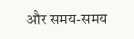और समय-समय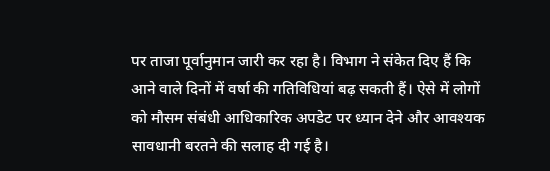पर ताजा पूर्वानुमान जारी कर रहा है। विभाग ने संकेत दिए हैं कि आने वाले दिनों में वर्षा की गतिविधियां बढ़ सकती हैं। ऐसे में लोगों को मौसम संबंधी आधिकारिक अपडेट पर ध्यान देने और आवश्यक सावधानी बरतने की सलाह दी गई है।